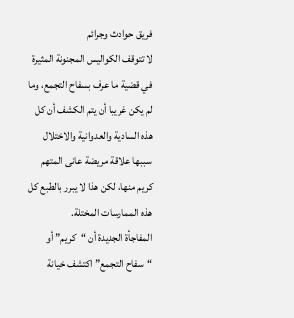فريق حوادث وجرائم
لا تتوقف الكواليس المجنونة المثيرة في قضية ما عرف بسفاح التجمع، وما لم يكن غريبا أن يتم الكشف أن كل هذه السادية والعدوانية والاختلال سببها علاقة مريضة عانى المتهم كريم منها، لكن هذا لا يبرر بالطبع كل هذه الممارسات المختلة.
المفاجأة الجديدة أن “كريم” أو “سفاح التجمع” اكتشف خيانة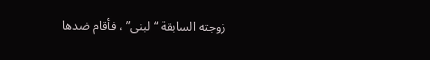زوجته السابقة “لبنى” ، فأقام ضدها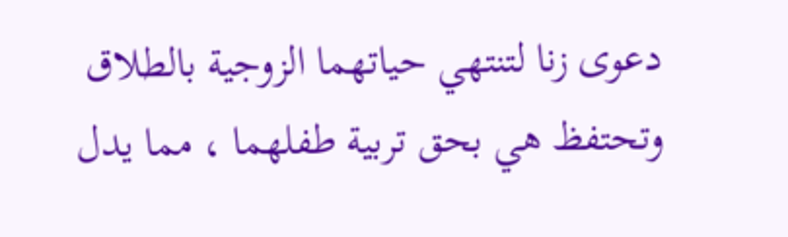دعوى زنا لتنتهي حياتهما الزوجية بالطلاق وتحتفظ هي بحق تربية طفلهما ، مما يدل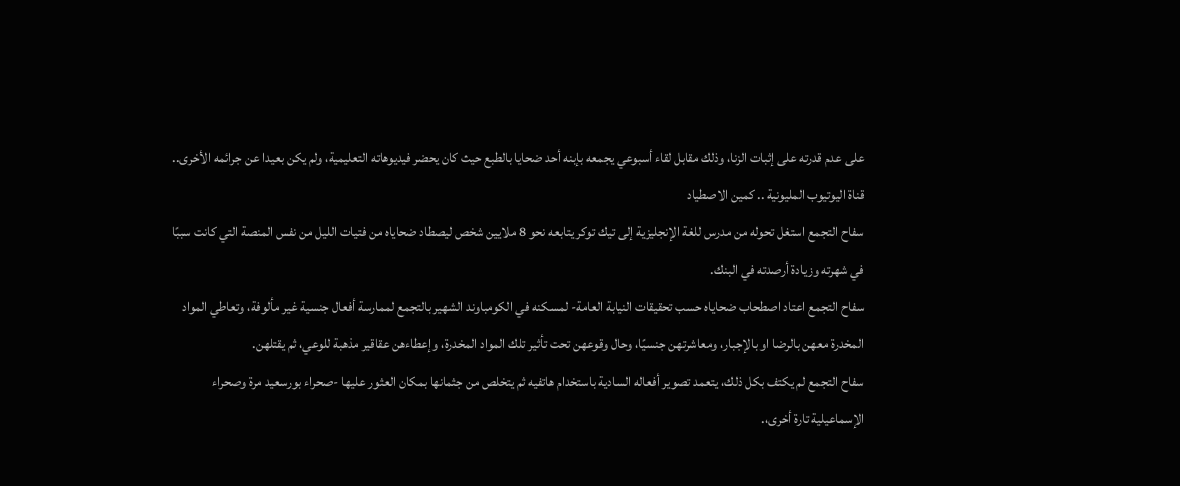على عدم قدرته على إثبات الزنا، وذلك مقابل لقاء أسبوعي يجمعه بإبنه أحد ضحايا بالطبع حيث كان يحضر فيديوهاته التعليمية، ولم يكن بعيدا عن جرائمه الأخرى..
قناة اليوتيوب المليونية .. كمين الاصطياد
سفاح التجمع استغل تحوله من مدرس للغة الإنجليزية إلى تيك توكر يتابعه نحو 8 ملايين شخص ليصطاد ضحاياه من فتيات الليل من نفس المنصة التي كانت سببًا في شهرته وزيادة أرصدته في البنك.
سفاح التجمع اعتاد اصطحاب ضحاياه حسب تحقيقات النيابة العامة- لمسكنه في الكومباوند الشهير بالتجمع لممارسة أفعال جنسية غير مألوفة، وتعاطي المواد المخدرة معهن بالرضا او بالإجبار، ومعاشرتهن جنسيًا، وحال وقوعهن تحت تأثير تلك المواد المخدرة، وإعطاءهن عقاقير مذهبة للوعي، ثم يقتلهن.
سفاح التجمع لم يكتف بكل ذلك، يتعمد تصوير أفعاله السادية باستخدام هاتفيه ثم يتخلص من جثمانها بمكان العثور عليها -صحراء بورسعيد مرة وصحراء الإسماعيلية تارة أخرى،.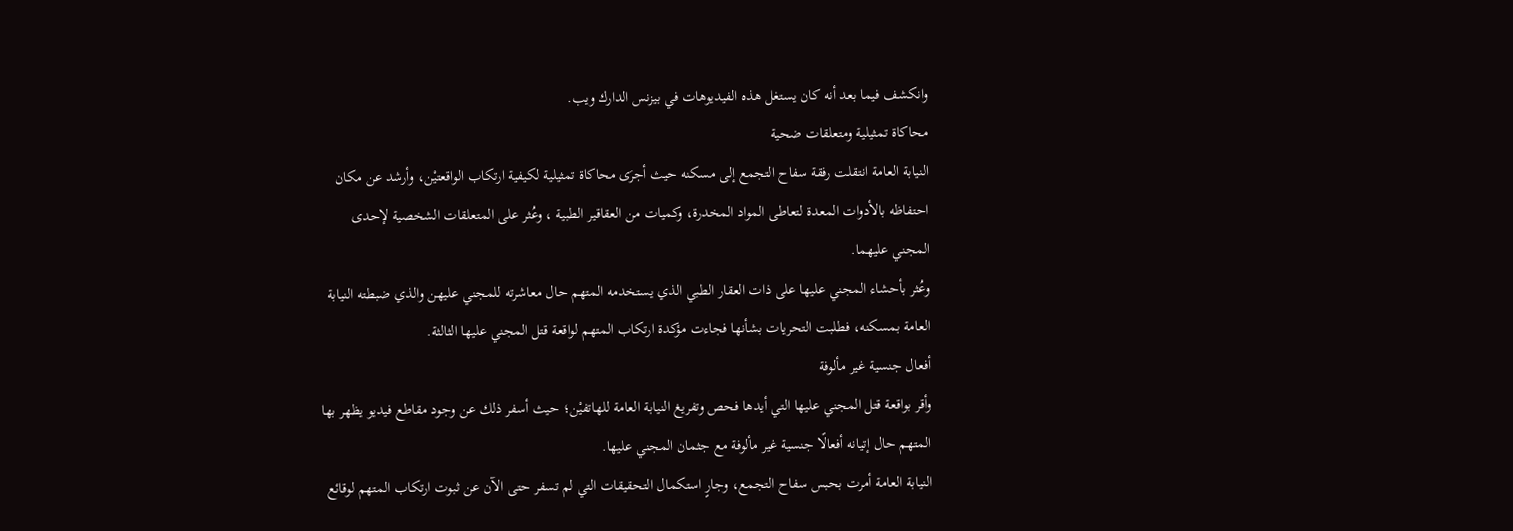وانكشف فيما بعد أنه كان يستغل هذه الفيديوهات في بيزنس الدارك ويب.
محاكاة تمثيلية ومتعلقات ضحية
النيابة العامة انتقلت رفقة سفاح التجمع إلى مسكنه حيث أجرَى محاكاة تمثيلية لكيفية ارتكاب الواقعتيْن، وأرشد عن مكان احتفاظه بالأدوات المعدة لتعاطى المواد المخدرة، وكميات من العقاقير الطبية ، وعُثر على المتعلقات الشخصية لإحدى المجني عليهما.
وعُثر بأحشاء المجني عليها على ذات العقار الطبي الذي يستخدمه المتهم حال معاشرته للمجني عليهن والذي ضبطته النيابة العامة بمسكنه، فطلبت التحريات بشأنها فجاءت مؤكدة ارتكاب المتهم لواقعة قتل المجني عليها الثالثة.
أفعال جنسية غير مألوفة
وأقر بواقعة قتل المجني عليها التي أيدها فحص وتفريغ النيابة العامة للهاتفيْن؛ حيث أسفر ذلك عن وجود مقاطع فيديو يظهر بها المتهم حال إتيانه أفعالًا جنسية غير مألوفة مع جثمان المجني عليها.
النيابة العامة أمرت بحبس سفاح التجمع، وجارٍ استكمال التحقيقات التي لم تسفر حتى الآن عن ثبوت ارتكاب المتهم لوقائع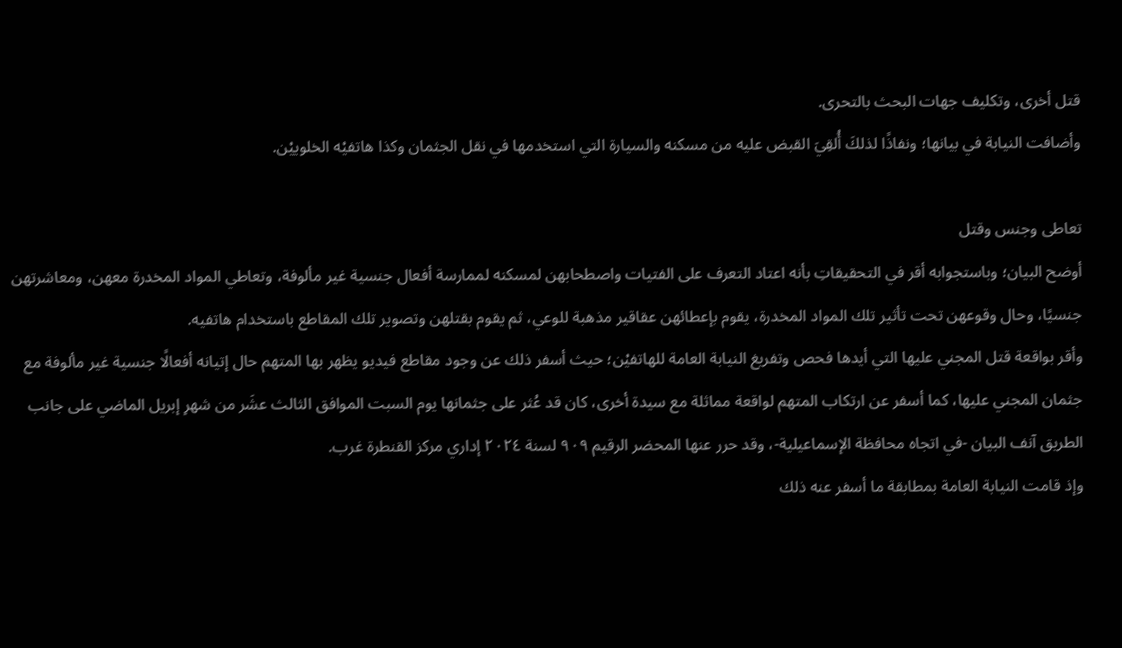قتل أخرى، وتكليف جهات البحث بالتحرى.
وأضافت النيابة في بيانها؛ ونفاذًا لذلكَ أُلقِيَ القبض عليه من مسكنه والسيارة التي استخدمها في نقل الجثمان وكذا هاتفيْه الخلوييْن.

تعاطى وجنس وقتل
أوضح البيان؛ وباستجوابه أقر في التحقيقاتِ بأنه اعتاد التعرف على الفتيات واصطحابهن لمسكنه لممارسة أفعال جنسية غير مألوفة، وتعاطي المواد المخدرة معهن، ومعاشرتهن جنسيًا، وحال وقوعهن تحت تأثير تلك المواد المخدرة، يقوم بإعطائهن عقاقير مذهبة للوعي، ثم يقوم بقتلهن وتصوير تلك المقاطع باستخدام هاتفيه.
وأقر بواقعة قتل المجني عليها التي أيدها فحص وتفريغ النيابة العامة للهاتفيْن؛ حيث أسفر ذلك عن وجود مقاطع فيديو يظهر بها المتهم حال إتيانه أفعالًا جنسية غير مألوفة مع جثمان المجني عليها، كما أسفر عن ارتكاب المتهم لواقعة مماثلة مع سيدة أخرى، كان قد عُثر على جثمانها يوم السبت الموافق الثالث عشَر من شهرِ إبريل الماضي على جانب الطريق آنف البيان -في اتجاه محافظة الإسماعيلية-، وقد حرر عنها المحضر الرقيم ٩٠٩ لسنة ٢٠٢٤ إداري مركز القنطرة غرب.
وإذ قامت النيابة العامة بمطابقة ما أسفر عنه ذلك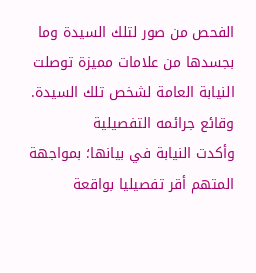الفحص من صور لتلك السيدة وما بجسدها من علامات مميزة توصلت النيابة العامة لشخص تلك السيدة.
وقائع جرائمه التفصيلية
وأكدت النيابة في بيانها؛ بمواجهة المتهم أقر تفصيليا بواقعة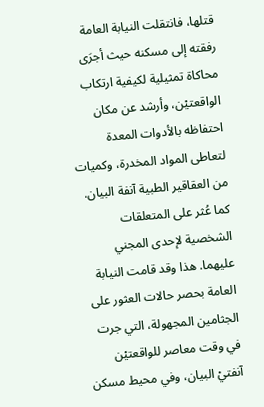قتلها، فانتقلت النيابة العامة رفقته إلى مسكنه حيث أجرَى محاكاة تمثيلية لكيفية ارتكاب الواقعتيْن، وأرشد عن مكان احتفاظه بالأدوات المعدة لتعاطى المواد المخدرة، وكميات من العقاقير الطبية آنفة البيان.
كما عُثر على المتعلقات الشخصية لإحدى المجني عليهما. هذا وقد قامت النيابة العامة بحصر حالات العثور على الجثامين المجهولة، التي جرت في وقت معاصر للواقعتيْن آنفتيْ البيان، وفي محيط مسكن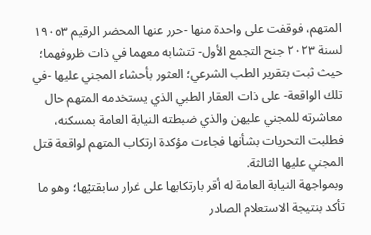المتهم، فوقفت على واحدة منها -حرر عنها المحضر الرقيم ١٩٠٥٣ لسنة ٢٠٢٣ جنح التجمع الأول- تتشابه معهما في ذات ظروفهما؛ حيث ثبت بتقرير الطب الشرعي؛ العثور بأحشاء المجني عليها -في تلك الواقعة- على ذات العقار الطبي الذي يستخدمه المتهم حال معاشرته للمجني عليهن والذي ضبطته النيابة العامة بمسكنه، فطلبت التحريات بشأنها فجاءت مؤكدة ارتكاب المتهم لواقعة قتل المجني عليها الثالثة.
وبمواجهة النيابة العامة له أقر بارتكابها على غرار سابقتيْها؛ وهو ما تأكد بنتيجة الاستعلام الصادر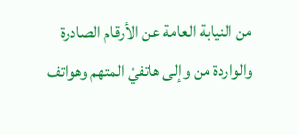من النيابة العامة عن الأرقام الصادرة والواردة من وإلى هاتفيْ المتهم وهواتف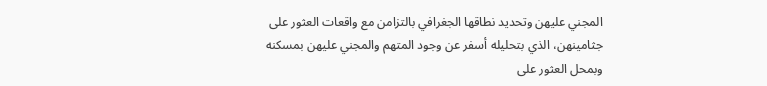المجني عليهن وتحديد نطاقها الجغرافي بالتزامن مع واقعات العثور على جثامينهن، الذي بتحليله أسفر عن وجود المتهم والمجني عليهن بمسكنه وبمحل العثور على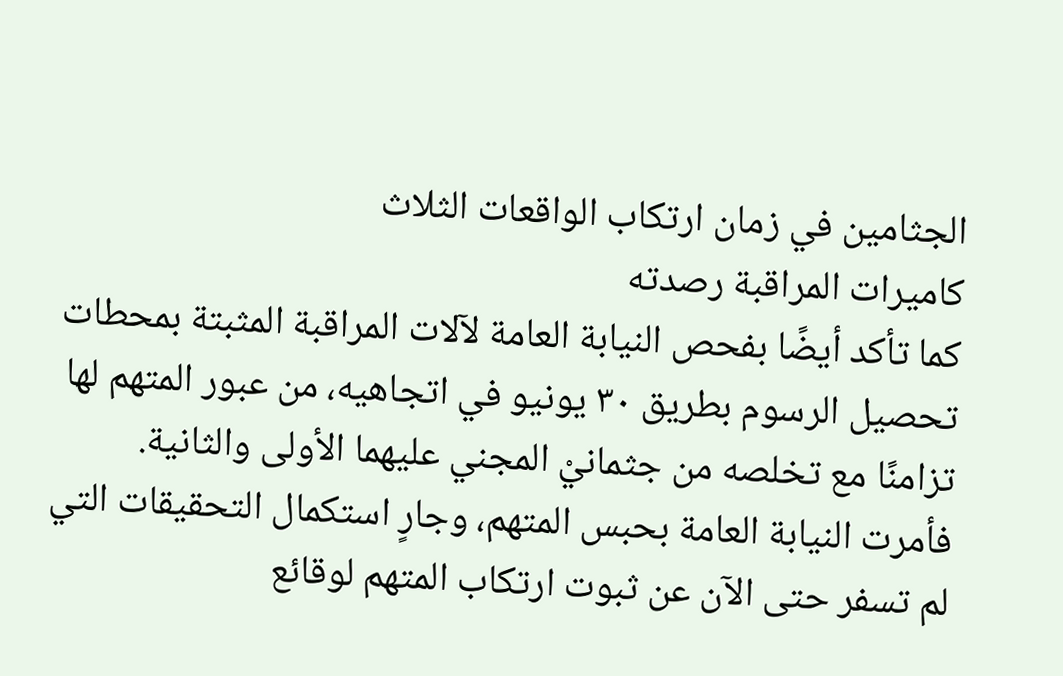الجثامين في زمان ارتكاب الواقعات الثلاث
كاميرات المراقبة رصدته
كما تأكد أيضًا بفحص النيابة العامة لآلات المراقبة المثبتة بمحطات تحصيل الرسوم بطريق ٣٠ يونيو في اتجاهيه، من عبور المتهم لها تزامنًا مع تخلصه من جثمانيْ المجني عليهما الأولى والثانية.
فأمرت النيابة العامة بحبس المتهم، وجارٍ استكمال التحقيقات التي لم تسفر حتى الآن عن ثبوت ارتكاب المتهم لوقائع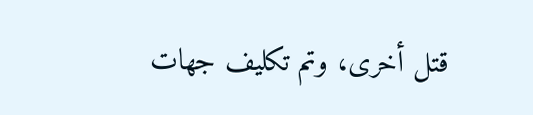قتل أخرى، وتم تكليف جهات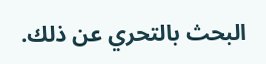البحث بالتحري عن ذلك.